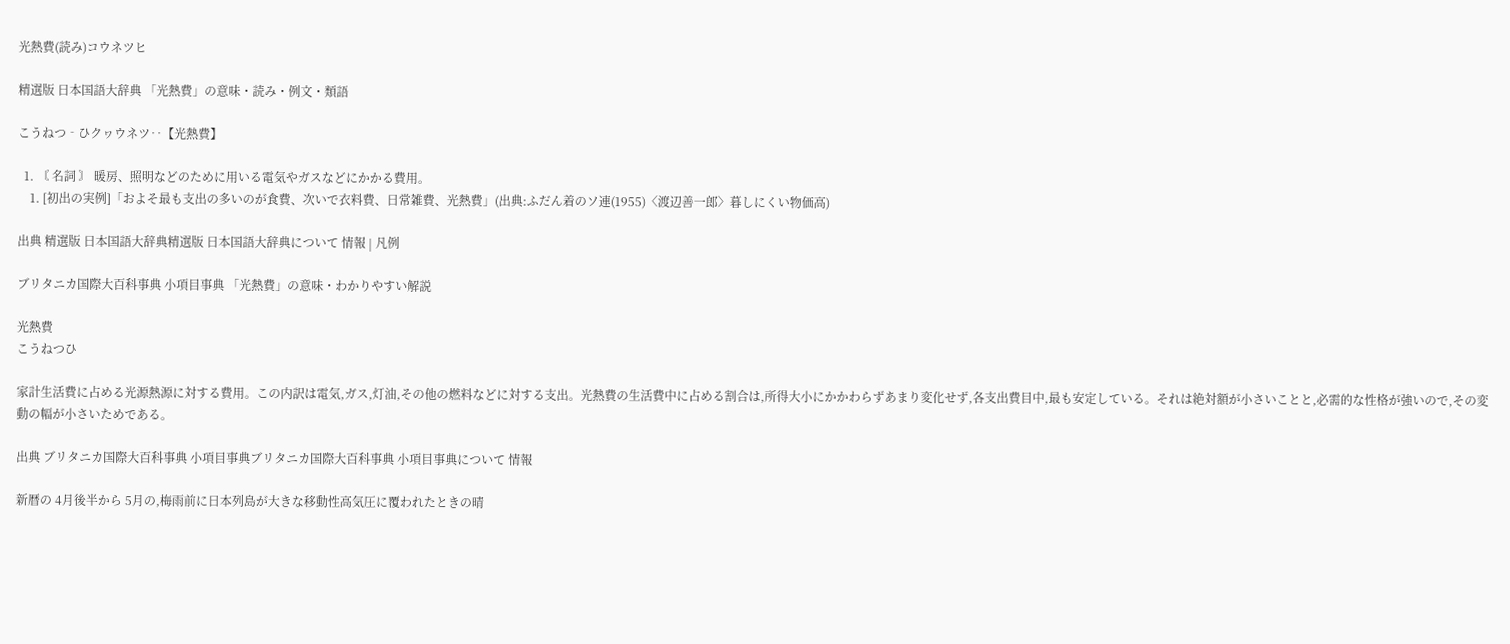光熱費(読み)コウネツヒ

精選版 日本国語大辞典 「光熱費」の意味・読み・例文・類語

こうねつ‐ひクヮウネツ‥【光熱費】

  1. 〘 名詞 〙 暖房、照明などのために用いる電気やガスなどにかかる費用。
    1. [初出の実例]「およそ最も支出の多いのが食費、次いで衣料費、日常雑費、光熱費」(出典:ふだん着のソ連(1955)〈渡辺善一郎〉暮しにくい物価高)

出典 精選版 日本国語大辞典精選版 日本国語大辞典について 情報 | 凡例

ブリタニカ国際大百科事典 小項目事典 「光熱費」の意味・わかりやすい解説

光熱費
こうねつひ

家計生活費に占める光源熱源に対する費用。この内訳は電気,ガス,灯油,その他の燃料などに対する支出。光熱費の生活費中に占める割合は,所得大小にかかわらずあまり変化せず,各支出費目中,最も安定している。それは絶対額が小さいことと,必需的な性格が強いので,その変動の幅が小さいためである。

出典 ブリタニカ国際大百科事典 小項目事典ブリタニカ国際大百科事典 小項目事典について 情報

新暦の 4月後半から 5月の,梅雨前に日本列島が大きな移動性高気圧に覆われたときの晴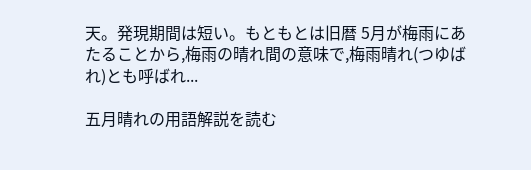天。発現期間は短い。もともとは旧暦 5月が梅雨にあたることから,梅雨の晴れ間の意味で,梅雨晴れ(つゆばれ)とも呼ばれ...

五月晴れの用語解説を読む